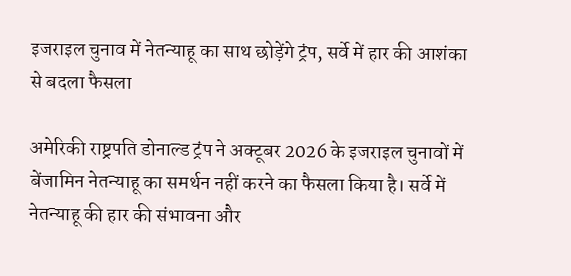इजराइल चुनाव में नेतन्याहू का साथ छोड़ेंगे ट्रंप, सर्वे में हार की आशंका से बदला फैसला

अमेरिकी राष्ट्रपति डोनाल्ड ट्रंप ने अक्टूबर 2026 के इजराइल चुनावों में बेंजामिन नेतन्याहू का समर्थन नहीं करने का फैसला किया है। सर्वे में नेतन्याहू की हार की संभावना और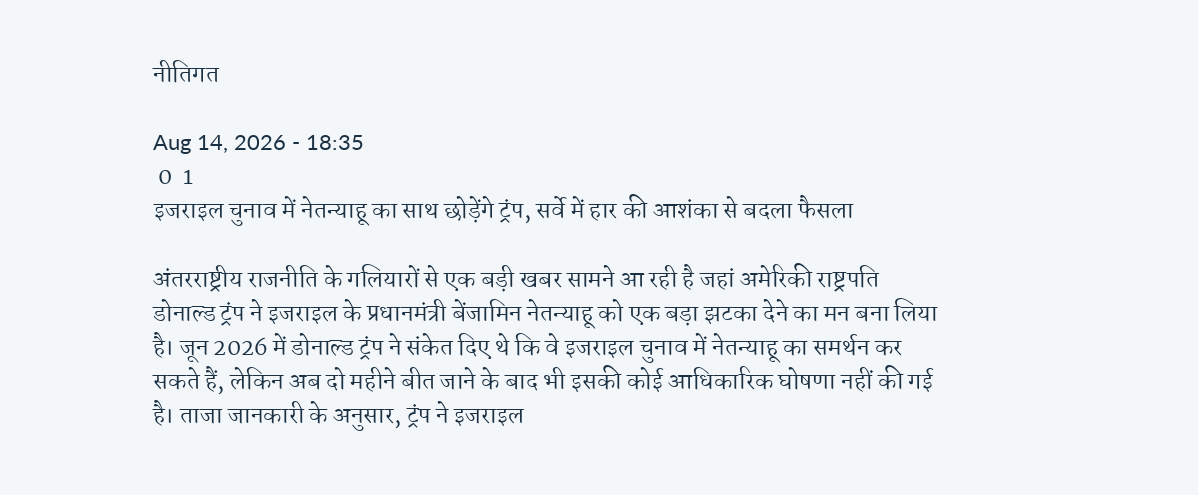नीतिगत

Aug 14, 2026 - 18:35
 0  1
इजराइल चुनाव में नेतन्याहू का साथ छोड़ेंगे ट्रंप, सर्वे में हार की आशंका से बदला फैसला

अंतरराष्ट्रीय राजनीति के गलियारों से एक बड़ी खबर सामने आ रही है जहां अमेरिकी राष्ट्रपति डोनाल्ड ट्रंप ने इजराइल के प्रधानमंत्री बेंजामिन नेतन्याहू को एक बड़ा झटका देने का मन बना लिया है। जून 2026 में डोनाल्ड ट्रंप ने संकेत दिए थे कि वे इजराइल चुनाव में नेतन्याहू का समर्थन कर सकते हैं, लेकिन अब दो महीने बीत जाने के बाद भी इसकी कोई आधिकारिक घोषणा नहीं की गई है। ताजा जानकारी के अनुसार, ट्रंप ने इजराइल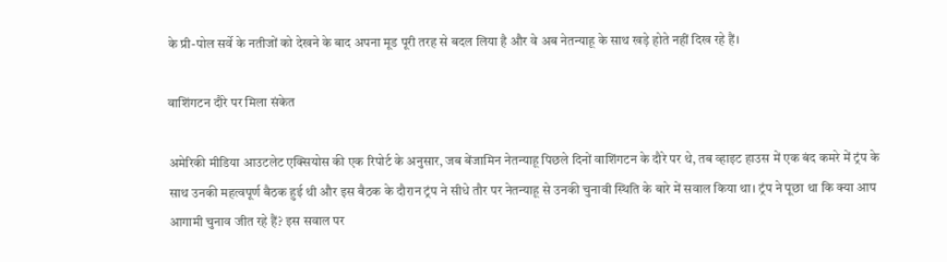के प्री-पोल सर्वे के नतीजों को देखने के बाद अपना मूड पूरी तरह से बदल लिया है और वे अब नेतन्याहू के साथ खड़े होते नहीं दिख रहे हैं।

वाशिंगटन दौरे पर मिला संकेत

अमेरिकी मीडिया आउटलेट एक्सियोस की एक रिपोर्ट के अनुसार, जब बेंजामिन नेतन्याहू पिछले दिनों वाशिंगटन के दौरे पर थे, तब व्हाइट हाउस में एक बंद कमरे में ट्रंप के साथ उनकी महत्वपूर्ण बैठक हुई थी और इस बैठक के दौरान ट्रंप ने सीधे तौर पर नेतन्याहू से उनकी चुनावी स्थिति के बारे में सवाल किया था। ट्रंप ने पूछा था कि क्या आप आगामी चुनाव जीत रहे हैं? इस सवाल पर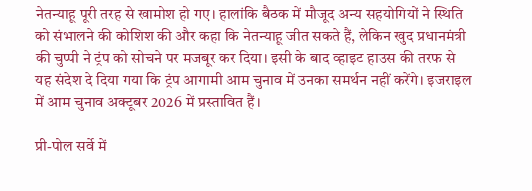नेतन्याहू पूरी तरह से खामोश हो गए। हालांकि बैठक में मौजूद अन्य सहयोगियों ने स्थिति को संभालने की कोशिश की और कहा कि नेतन्याहू जीत सकते हैं, लेकिन खुद प्रधानमंत्री की चुप्पी ने ट्रंप को सोचने पर मजबूर कर दिया। इसी के बाद व्हाइट हाउस की तरफ से यह संदेश दे दिया गया कि ट्रंप आगामी आम चुनाव में उनका समर्थन नहीं करेंगे। इजराइल में आम चुनाव अक्टूबर 2026 में प्रस्तावित हैं।

प्री-पोल सर्वे में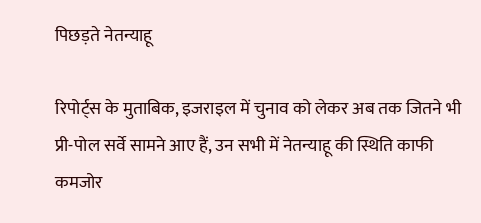पिछड़ते नेतन्याहू

रिपोर्ट्स के मुताबिक, इजराइल में चुनाव को लेकर अब तक जितने भी प्री-पोल सर्वे सामने आए हैं, उन सभी में नेतन्याहू की स्थिति काफी कमजोर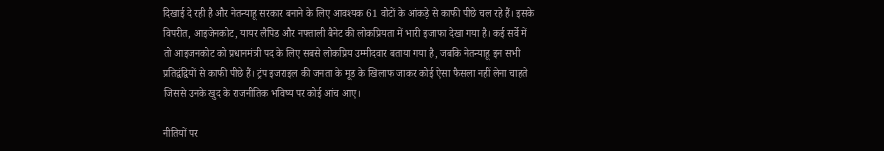दिखाई दे रही है और नेतन्याहू सरकार बनाने के लिए आवश्यक 61 वोटों के आंकड़े से काफी पीछे चल रहे हैं। इसके विपरीत, आइजेनकोट, यायर लैपिड और नफ्ताली बैनेट की लोकप्रियता में भारी इजाफा देखा गया है। कई सर्वे में तो आइजनकोट को प्रधानमंत्री पद के लिए सबसे लोकप्रिय उम्मीदवार बताया गया है, जबकि नेतन्याहू इन सभी प्रतिद्वंद्वियों से काफी पीछे हैं। ट्रंप इजराइल की जनता के मूड के खिलाफ जाकर कोई ऐसा फैसला नहीं लेना चाहते जिससे उनके खुद के राजनीतिक भविष्य पर कोई आंच आए।

नीतियों पर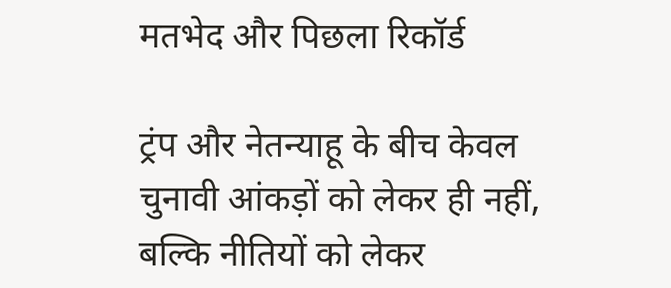मतभेद और पिछला रिकॉर्ड

ट्रंप और नेतन्याहू के बीच केवल चुनावी आंकड़ों को लेकर ही नहीं, बल्कि नीतियों को लेकर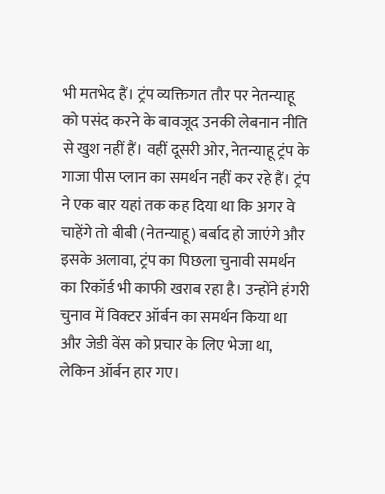भी मतभेद हैं। ट्रंप व्यक्तिगत तौर पर नेतन्याहू को पसंद करने के बावजूद उनकी लेबनान नीति से खुश नहीं हैं। वहीं दूसरी ओर, नेतन्याहू ट्रंप के गाजा पीस प्लान का समर्थन नहीं कर रहे हैं। ट्रंप ने एक बार यहां तक कह दिया था कि अगर वे चाहेंगे तो बीबी (नेतन्याहू) बर्बाद हो जाएंगे और इसके अलावा, ट्रंप का पिछला चुनावी समर्थन का रिकॉर्ड भी काफी खराब रहा है। उन्होंने हंगरी चुनाव में विक्टर ऑर्बन का समर्थन किया था और जेडी वेंस को प्रचार के लिए भेजा था, लेकिन ऑर्बन हार गए।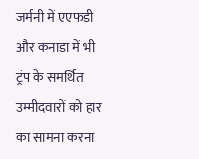जर्मनी में एएफडी और कनाडा में भी ट्रंप के समर्थित उम्मीदवारों को हार का सामना करना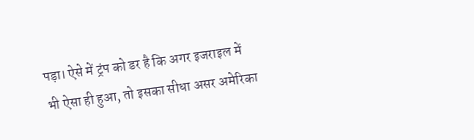पड़ा। ऐसे में ट्रंप को डर है कि अगर इजराइल में भी ऐसा ही हुआ, तो इसका सीधा असर अमेरिका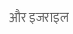और इजराइल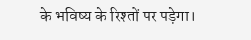के भविष्य के रिश्तों पर पड़ेगा।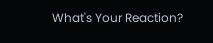What's Your Reaction?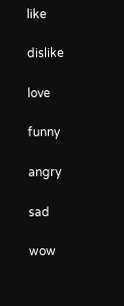like

dislike

love

funny

angry

sad

wow